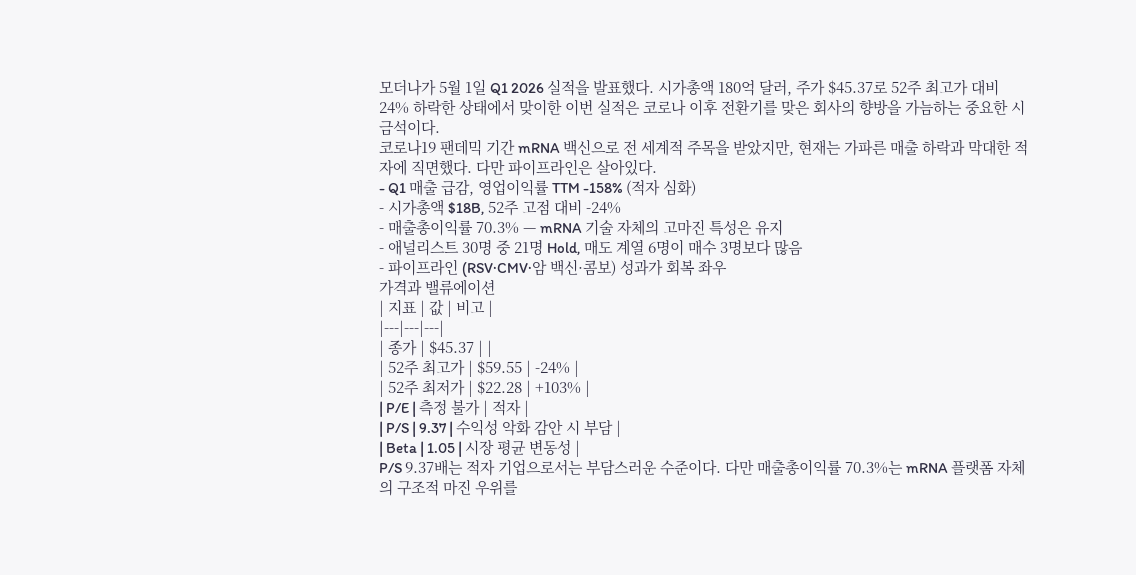모더나가 5월 1일 Q1 2026 실적을 발표했다. 시가총액 180억 달러, 주가 $45.37로 52주 최고가 대비 24% 하락한 상태에서 맞이한 이번 실적은 코로나 이후 전환기를 맞은 회사의 향방을 가늠하는 중요한 시금석이다.
코로나19 팬데믹 기간 mRNA 백신으로 전 세계적 주목을 받았지만, 현재는 가파른 매출 하락과 막대한 적자에 직면했다. 다만 파이프라인은 살아있다.
- Q1 매출 급감, 영업이익률 TTM -158% (적자 심화)
- 시가총액 $18B, 52주 고점 대비 -24%
- 매출총이익률 70.3% — mRNA 기술 자체의 고마진 특성은 유지
- 애널리스트 30명 중 21명 Hold, 매도 계열 6명이 매수 3명보다 많음
- 파이프라인 (RSV·CMV·암 백신·콤보) 성과가 회복 좌우
가격과 밸류에이션
| 지표 | 값 | 비고 |
|---|---|---|
| 종가 | $45.37 | |
| 52주 최고가 | $59.55 | -24% |
| 52주 최저가 | $22.28 | +103% |
| P/E | 측정 불가 | 적자 |
| P/S | 9.37 | 수익성 악화 감안 시 부담 |
| Beta | 1.05 | 시장 평균 변동성 |
P/S 9.37배는 적자 기업으로서는 부담스러운 수준이다. 다만 매출총이익률 70.3%는 mRNA 플랫폼 자체의 구조적 마진 우위를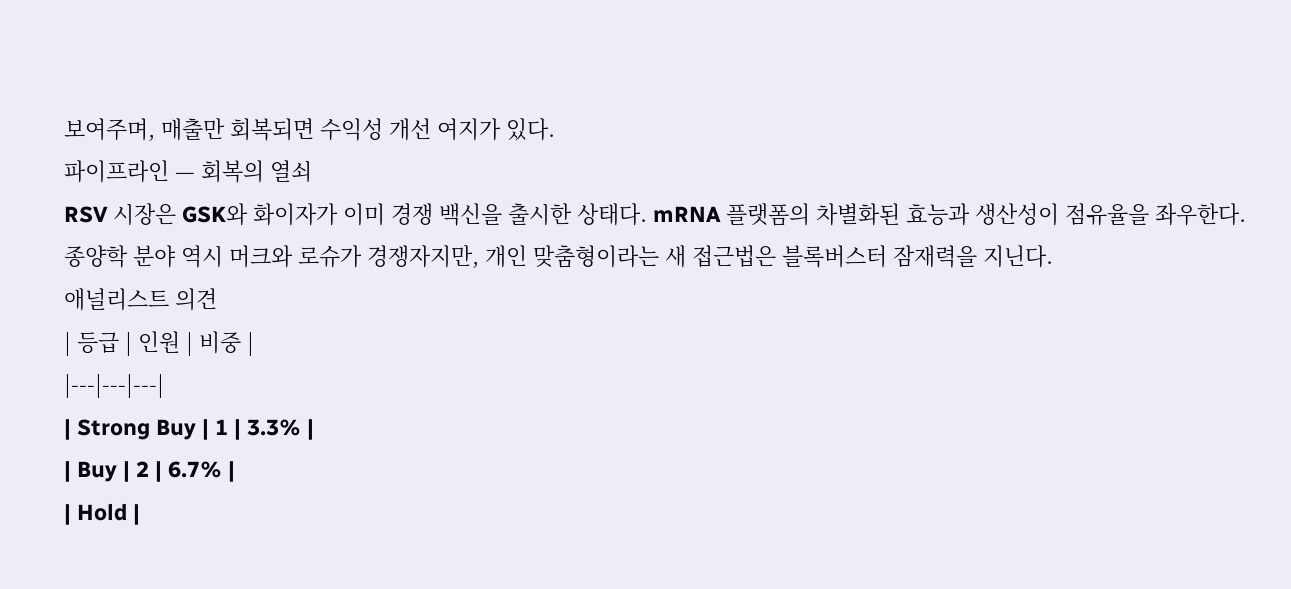보여주며, 매출만 회복되면 수익성 개선 여지가 있다.
파이프라인 — 회복의 열쇠
RSV 시장은 GSK와 화이자가 이미 경쟁 백신을 출시한 상태다. mRNA 플랫폼의 차별화된 효능과 생산성이 점유율을 좌우한다. 종양학 분야 역시 머크와 로슈가 경쟁자지만, 개인 맞춤형이라는 새 접근법은 블록버스터 잠재력을 지닌다.
애널리스트 의견
| 등급 | 인원 | 비중 |
|---|---|---|
| Strong Buy | 1 | 3.3% |
| Buy | 2 | 6.7% |
| Hold |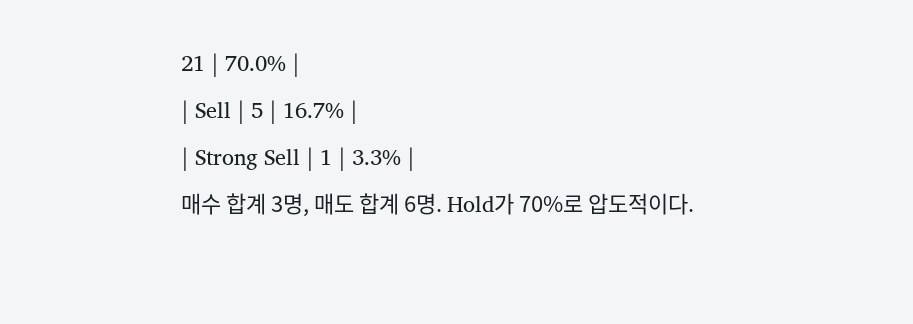21 | 70.0% |
| Sell | 5 | 16.7% |
| Strong Sell | 1 | 3.3% |
매수 합계 3명, 매도 합계 6명. Hold가 70%로 압도적이다.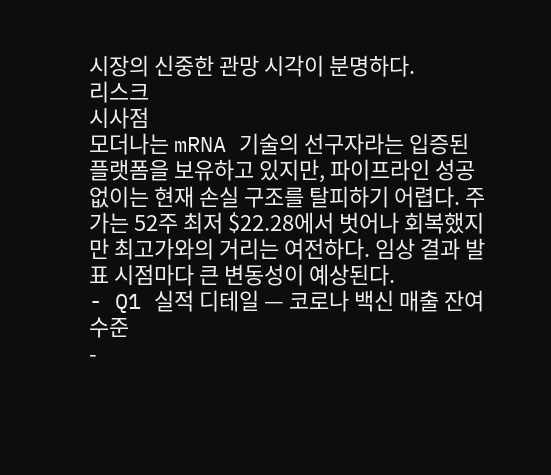시장의 신중한 관망 시각이 분명하다.
리스크
시사점
모더나는 mRNA 기술의 선구자라는 입증된 플랫폼을 보유하고 있지만, 파이프라인 성공 없이는 현재 손실 구조를 탈피하기 어렵다. 주가는 52주 최저 $22.28에서 벗어나 회복했지만 최고가와의 거리는 여전하다. 임상 결과 발표 시점마다 큰 변동성이 예상된다.
- Q1 실적 디테일 — 코로나 백신 매출 잔여 수준
-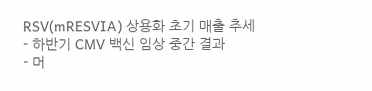RSV(mRESVIA) 상용화 초기 매출 추세
- 하반기 CMV 백신 임상 중간 결과
- 머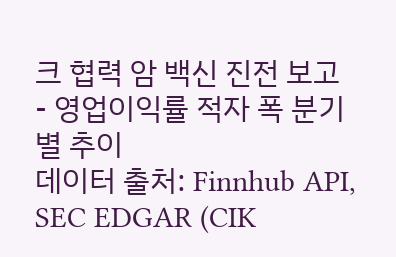크 협력 암 백신 진전 보고
- 영업이익률 적자 폭 분기별 추이
데이터 출처: Finnhub API, SEC EDGAR (CIK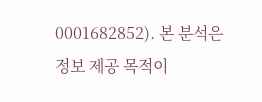0001682852). 본 분석은 정보 제공 목적이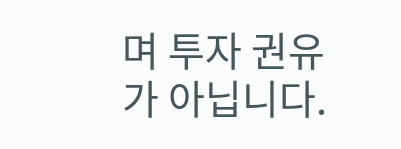며 투자 권유가 아닙니다.